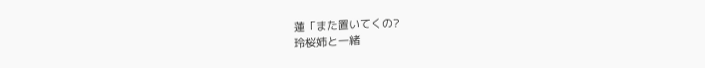蓮「また置いてくの?
玲桜姉と一緒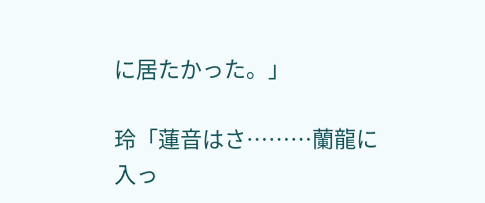に居たかった。」

玲「蓮音はさ………蘭龍に
入っ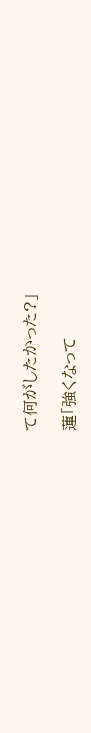て何がしたかった?」

蓮「強くなって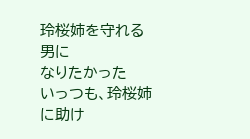玲桜姉を守れる男に
なりたかった
いっつも、玲桜姉に助け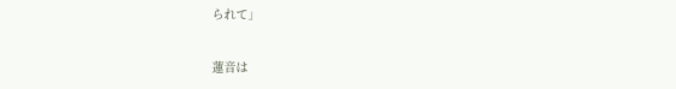られて」

蓮音は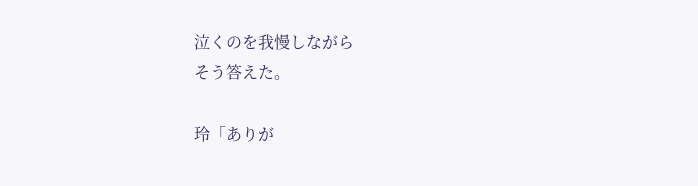泣くのを我慢しながら
そう答えた。

玲「ありが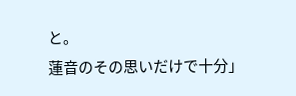と。
蓮音のその思いだけで十分」